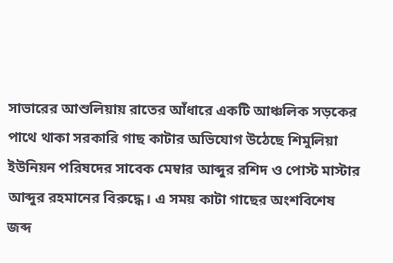সাভারের আশুলিয়ায় রাতের আঁধারে একটি আঞ্চলিক সড়কের পাথে থাকা সরকারি গাছ কাটার অভিযোগ উঠেছে শিমুলিয়া ইউনিয়ন পরিষদের সাবেক মেম্বার আব্দুর রশিদ ও পোস্ট মাস্টার আব্দুর রহমানের বিরুদ্ধে। এ সময় কাটা গাছের অংশবিশেষ জব্দ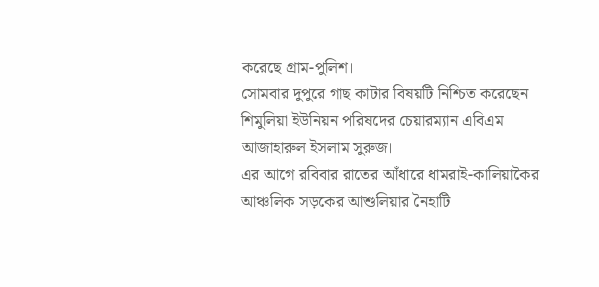করেছে গ্রাম-পুলিশ।
সোমবার দুপুরে গাছ কাটার বিষয়টি নিশ্চিত করেছেন শিমুলিয়া ইউনিয়ন পরিষদের চেয়ারম্যান এবিএম আজাহারুল ইসলাম সুরুজ।
এর আগে রবিবার রাতের আঁধারে ধামরাই-কালিয়াকৈর আঞ্চলিক সড়কের আশুলিয়ার নৈহাটি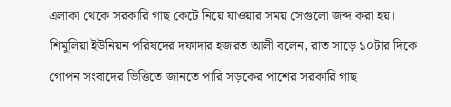এলাকা থেকে সরকারি গাছ কেটে নিয়ে যাওয়ার সময় সেগুলো জব্দ করা হয়।
শিমুলিয়া ইউনিয়ন পরিষদের দফাদার হজরত আলী বলেন, রাত সাড়ে ১০টার দিকে গোপন সংবাদের ভিত্তিতে জানতে পারি সড়কের পাশের সরকারি গাছ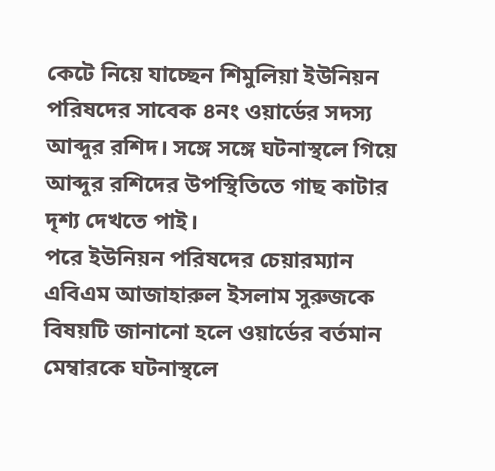কেটে নিয়ে যাচ্ছেন শিমুলিয়া ইউনিয়ন পরিষদের সাবেক ৪নং ওয়ার্ডের সদস্য আব্দুর রশিদ। সঙ্গে সঙ্গে ঘটনাস্থলে গিয়ে আব্দুর রশিদের উপস্থিতিতে গাছ কাটার দৃশ্য দেখতে পাই।
পরে ইউনিয়ন পরিষদের চেয়ারম্যান এবিএম আজাহারুল ইসলাম সুরুজকে বিষয়টি জানানো হলে ওয়ার্ডের বর্তমান মেম্বারকে ঘটনাস্থলে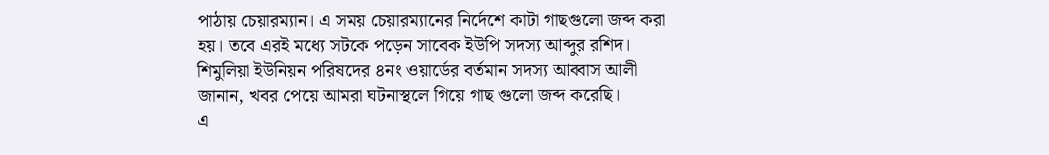পাঠায় চেয়ারম্যান। এ সময় চেয়ারম্যানের নির্দেশে কাটা গাছগুলো জব্দ করা হয়। তবে এরই মধ্যে সটকে পড়েন সাবেক ইউপি সদস্য আব্দুর রশিদ।
শিমুলিয়া ইউনিয়ন পরিষদের ৪নং ওয়ার্ডের বর্তমান সদস্য আব্বাস আলী জানান, খবর পেয়ে আমরা ঘটনাস্থলে গিয়ে গাছ গুলো জব্দ করেছি।
এ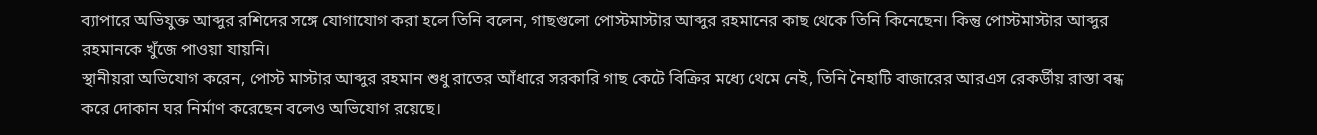ব্যাপারে অভিযুক্ত আব্দুর রশিদের সঙ্গে যোগাযোগ করা হলে তিনি বলেন, গাছগুলো পোস্টমাস্টার আব্দুর রহমানের কাছ থেকে তিনি কিনেছেন। কিন্তু পোস্টমাস্টার আব্দুর রহমানকে খুঁজে পাওয়া যায়নি।
স্থানীয়রা অভিযোগ করেন, পোস্ট মাস্টার আব্দুর রহমান শুধু রাতের আঁধারে সরকারি গাছ কেটে বিক্রির মধ্যে থেমে নেই, তিনি নৈহাটি বাজারের আরএস রেকর্ডীয় রাস্তা বন্ধ করে দোকান ঘর নির্মাণ করেছেন বলেও অভিযোগ রয়েছে।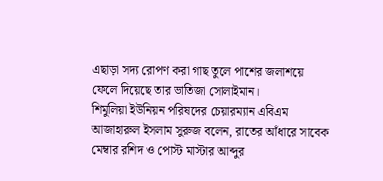এছাড়া সদ্য রোপণ করা গাছ তুলে পাশের জলাশয়ে ফেলে দিয়েছে তার ভাতিজা সোলাইমান।
শিমুলিয়া ইউনিয়ন পরিষদের চেয়ারম্যান এবিএম আজাহারুল ইসলাম সুরুজ বলেন, রাতের আঁধারে সাবেক মেম্বার রশিদ ও পোস্ট মাস্টার আব্দুর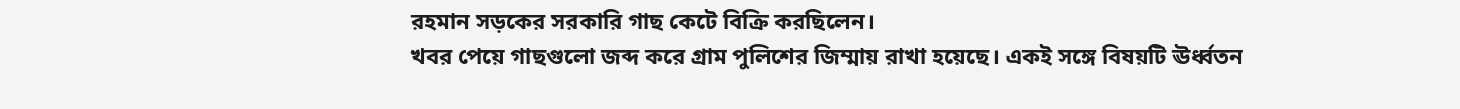রহমান সড়কের সরকারি গাছ কেটে বিক্রি করছিলেন।
খবর পেয়ে গাছগুলো জব্দ করে গ্রাম পুলিশের জিম্মায় রাখা হয়েছে। একই সঙ্গে বিষয়টি ঊর্ধ্বতন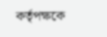কর্তৃপক্ষকে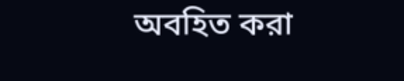অবহিত করা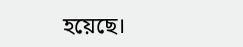হয়েছে।